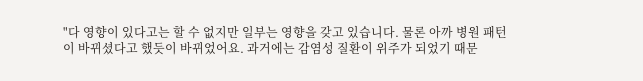"다 영향이 있다고는 할 수 없지만 일부는 영향을 갖고 있습니다. 물론 아까 병원 패턴이 바뀌셨다고 했듯이 바뀌었어요. 과거에는 감염성 질환이 위주가 되었기 때문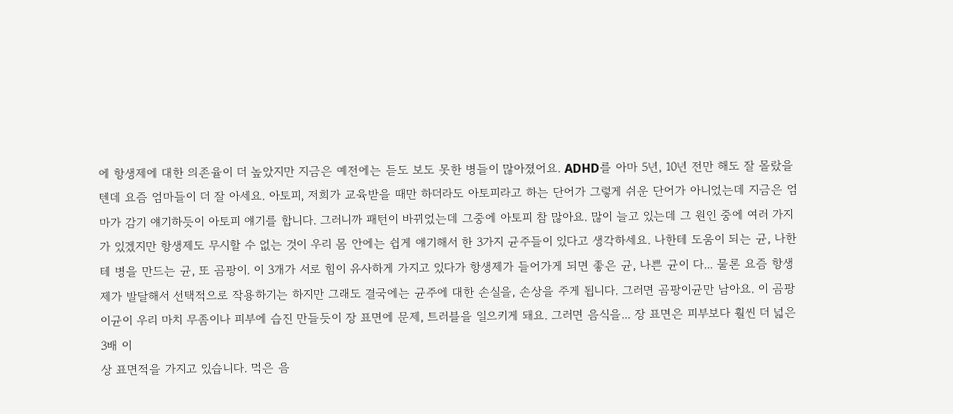에 항생제에 대한 의존율이 더 높았지만 지금은 예전에는 듣도 보도 못한 병들이 많아졌어요. ADHD를 아마 5년, 10년 전만 해도 잘 몰랐을 텐데 요즘 엄마들이 더 잘 아세요. 아토피, 저희가 교육받을 때만 하더라도 아토피라고 하는 단어가 그렇게 쉬운 단어가 아니었는데 지금은 엄마가 감기 얘기하듯이 아토피 얘기를 합니다. 그러니까 패턴이 바뀌었는데 그중에 아토피 참 많아요. 많이 늘고 있는데 그 원인 중에 여러 가지가 있겠지만 항생제도 무시할 수 없는 것이 우리 몸 안에는 쉽게 얘기해서 한 3가지 균주들이 있다고 생각하세요. 나한테 도움이 되는 균, 나한테 병을 만드는 균, 또 곰팡이. 이 3개가 서로 힘이 유사하게 가지고 있다가 항생제가 들어가게 되면 좋은 균, 나쁜 균이 다... 물론 요즘 항생제가 발달해서 선택적으로 작용하기는 하지만 그래도 결국에는 균주에 대한 손실을, 손상을 주게 됩니다. 그러면 곰팡이균만 남아요. 이 곰팡이균이 우리 마치 무좀이나 피부에 습진 만들듯이 장 표면에 문제, 트러블을 일으키게 돼요. 그러면 음식을... 장 표면은 피부보다 훨씬 더 넓은 3배 이
상 표면적을 가지고 있습니다. 먹은 음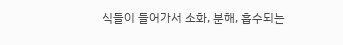식들이 들어가서 소화, 분해, 흡수되는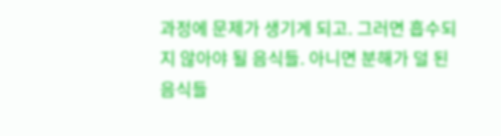과정에 문제가 생기게 되고. 그러면 흡수되지 않아야 될 음식들. 아니면 분해가 덜 된 음식들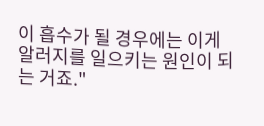이 흡수가 될 경우에는 이게 알러지를 일으키는 원인이 되는 거죠."